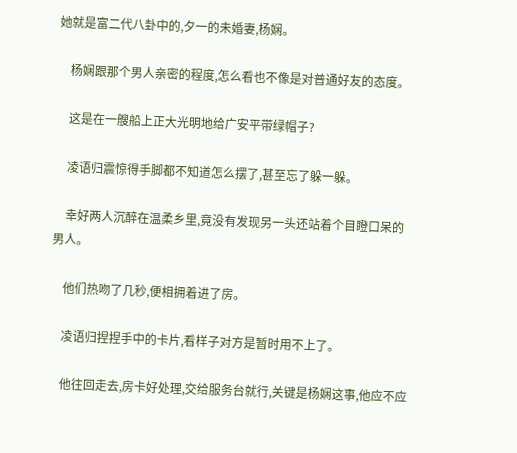她就是富二代八卦中的,夕一的未婚妻,杨娴。

    杨娴跟那个男人亲密的程度,怎么看也不像是对普通好友的态度。

    这是在一艘船上正大光明地给广安平带绿帽子?

    凌语归震惊得手脚都不知道怎么摆了,甚至忘了躲一躲。

    幸好两人沉醉在温柔乡里,竟没有发现另一头还站着个目瞪口呆的男人。

    他们热吻了几秒,便相拥着进了房。

    凌语归捏捏手中的卡片,看样子对方是暂时用不上了。

    他往回走去,房卡好处理,交给服务台就行,关键是杨娴这事,他应不应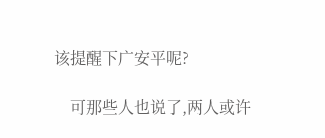该提醒下广安平呢?

    可那些人也说了,两人或许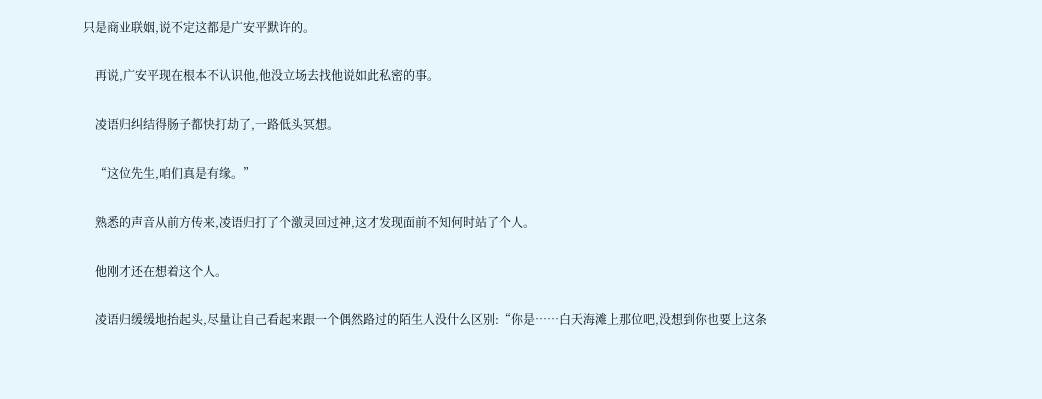只是商业联姻,说不定这都是广安平默许的。

    再说,广安平现在根本不认识他,他没立场去找他说如此私密的事。

    凌语归纠结得肠子都快打劫了,一路低头冥想。

    “这位先生,咱们真是有缘。”

    熟悉的声音从前方传来,凌语归打了个激灵回过神,这才发现面前不知何时站了个人。

    他刚才还在想着这个人。

    凌语归缓缓地抬起头,尽量让自己看起来跟一个偶然路过的陌生人没什么区别:“你是……白天海滩上那位吧,没想到你也要上这条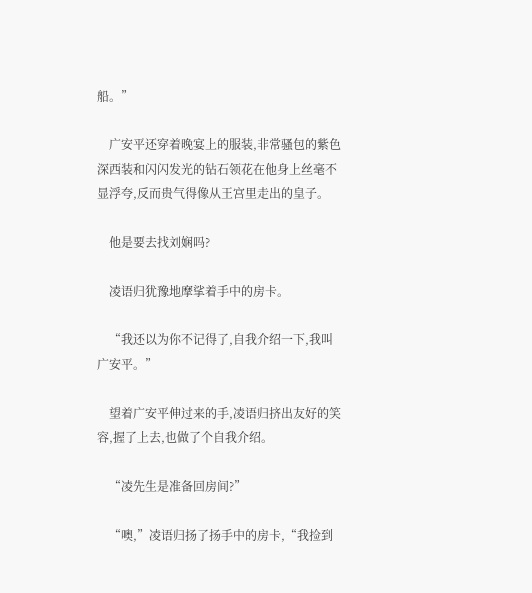船。”

    广安平还穿着晚宴上的服装,非常骚包的紫色深西装和闪闪发光的钻石领花在他身上丝毫不显浮夸,反而贵气得像从王宫里走出的皇子。

    他是要去找刘娴吗?

    凌语归犹豫地摩挲着手中的房卡。

    “我还以为你不记得了,自我介绍一下,我叫广安平。”

    望着广安平伸过来的手,凌语归挤出友好的笑容,握了上去,也做了个自我介绍。

    “凌先生是准备回房间?”

    “噢,”凌语归扬了扬手中的房卡,“我捡到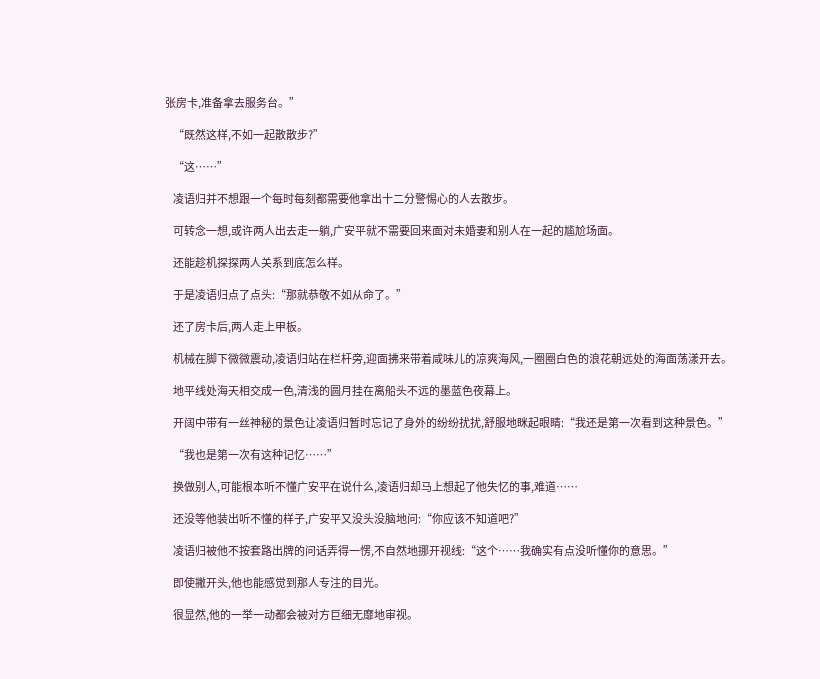张房卡,准备拿去服务台。”

    “既然这样,不如一起散散步?”

    “这……”

    凌语归并不想跟一个每时每刻都需要他拿出十二分警惕心的人去散步。

    可转念一想,或许两人出去走一躺,广安平就不需要回来面对未婚妻和别人在一起的尴尬场面。

    还能趁机探探两人关系到底怎么样。

    于是凌语归点了点头:“那就恭敬不如从命了。”

    还了房卡后,两人走上甲板。

    机械在脚下微微震动,凌语归站在栏杆旁,迎面拂来带着咸味儿的凉爽海风,一圈圈白色的浪花朝远处的海面荡漾开去。

    地平线处海天相交成一色,清浅的圆月挂在离船头不远的墨蓝色夜幕上。

    开阔中带有一丝神秘的景色让凌语归暂时忘记了身外的纷纷扰扰,舒服地眯起眼睛:“我还是第一次看到这种景色。”

    “我也是第一次有这种记忆……”

    换做别人,可能根本听不懂广安平在说什么,凌语归却马上想起了他失忆的事,难道……

    还没等他装出听不懂的样子,广安平又没头没脑地问:“你应该不知道吧?”

    凌语归被他不按套路出牌的问话弄得一愣,不自然地挪开视线:“这个……我确实有点没听懂你的意思。”

    即使撇开头,他也能感觉到那人专注的目光。

    很显然,他的一举一动都会被对方巨细无靡地审视。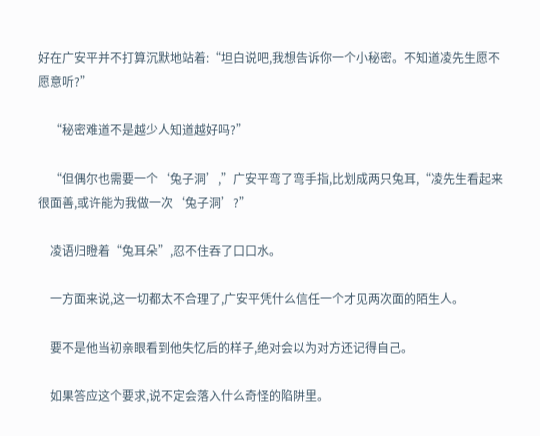好在广安平并不打算沉默地站着:“坦白说吧,我想告诉你一个小秘密。不知道凌先生愿不愿意听?”

    “秘密难道不是越少人知道越好吗?”

    “但偶尔也需要一个‘兔子洞’,”广安平弯了弯手指,比划成两只兔耳,“凌先生看起来很面善,或许能为我做一次‘兔子洞’?”

    凌语归瞪着“兔耳朵”,忍不住吞了口口水。

    一方面来说,这一切都太不合理了,广安平凭什么信任一个才见两次面的陌生人。

    要不是他当初亲眼看到他失忆后的样子,绝对会以为对方还记得自己。

    如果答应这个要求,说不定会落入什么奇怪的陷阱里。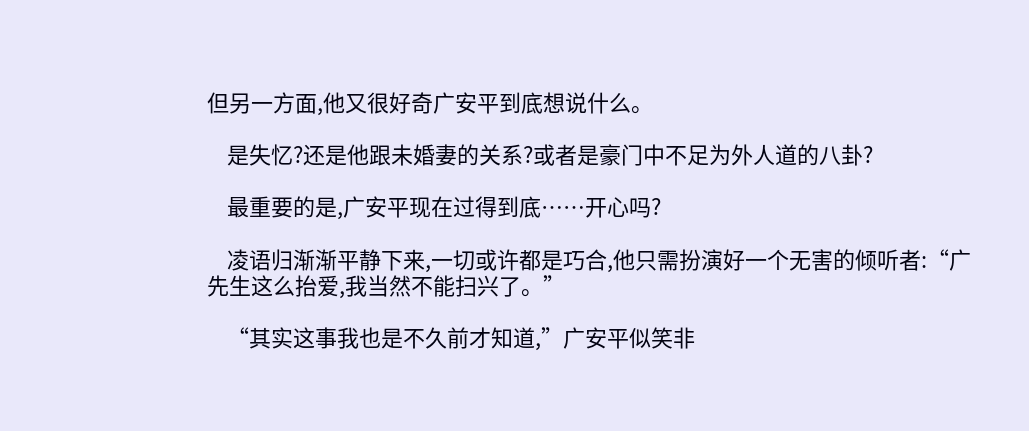但另一方面,他又很好奇广安平到底想说什么。

    是失忆?还是他跟未婚妻的关系?或者是豪门中不足为外人道的八卦?

    最重要的是,广安平现在过得到底……开心吗?

    凌语归渐渐平静下来,一切或许都是巧合,他只需扮演好一个无害的倾听者:“广先生这么抬爱,我当然不能扫兴了。”

    “其实这事我也是不久前才知道,”广安平似笑非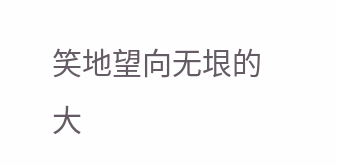笑地望向无垠的大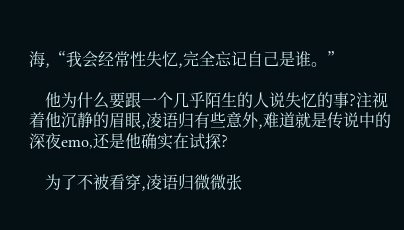海,“我会经常性失忆,完全忘记自己是谁。”

    他为什么要跟一个几乎陌生的人说失忆的事?注视着他沉静的眉眼,凌语归有些意外,难道就是传说中的深夜emo,还是他确实在试探?

    为了不被看穿,凌语归微微张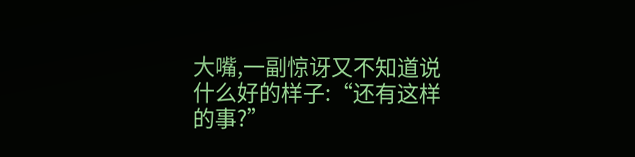大嘴,一副惊讶又不知道说什么好的样子:“还有这样的事?”